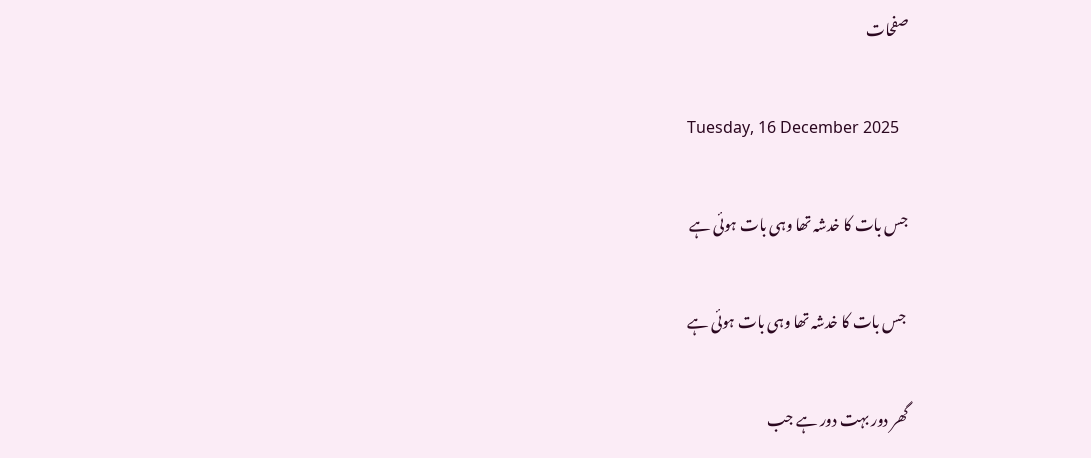صفحات

Tuesday, 16 December 2025

جس بات کا خدشہ تھا وہی بات ہوئی ہے

 جس بات کا خدشہ تھا وہی بات ہوئی ہے

گھر دور بہت دور ہے جب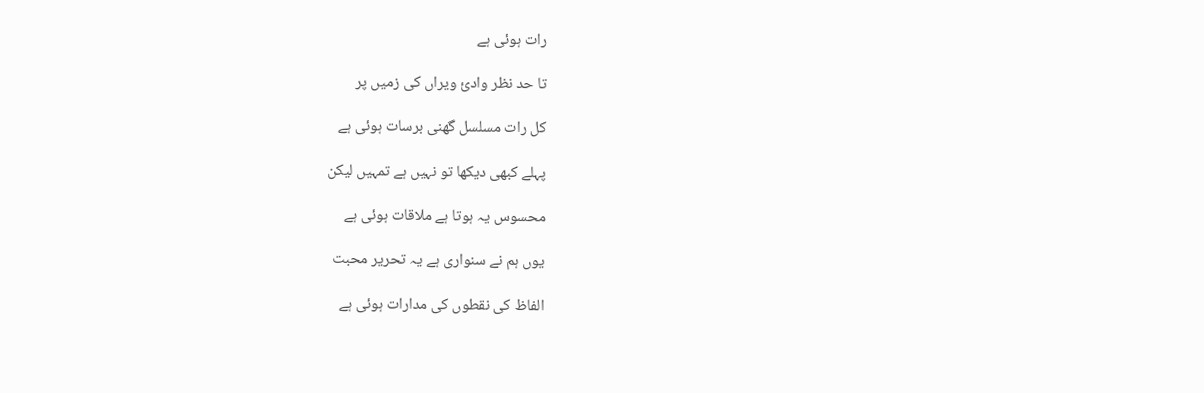رات ہوئی ہے

تا حد نظر وادئ ویراں کی زمیں پر

کل رات مسلسل گھنی برسات ہوئی ہے

پہلے کبھی دیکھا تو نہیں ہے تمہیں لیکن

محسوس یہ ہوتا ہے ملاقات ہوئی ہے

یوں ہم نے سنواری ہے یہ تحریر محبت

الفاظ کی نقطوں کی مدارات ہوئی ہے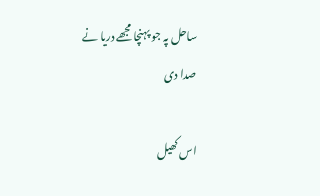ساحل پہ جو پہنچا مجھے دریا نے صدا دی

اس کھیل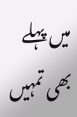میں پہلے بھی تمہیں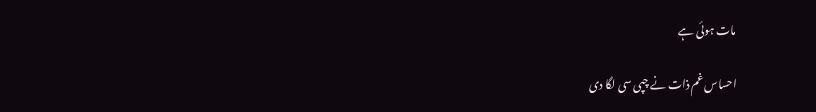مات ہوئی ہے

احساس غم ذات نے چپی سی لگا دی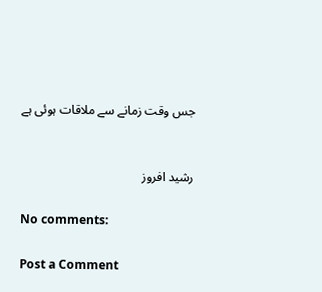جس وقت زمانے سے ملاقات ہوئی ہے


رشید افروز

No comments:

Post a Comment